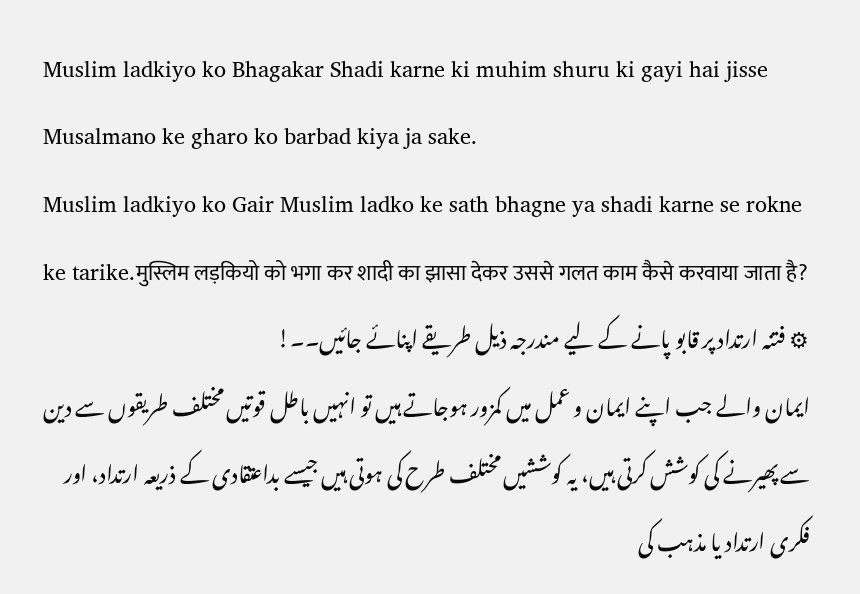Muslim ladkiyo ko Bhagakar Shadi karne ki muhim shuru ki gayi hai jisse Musalmano ke gharo ko barbad kiya ja sake.
Muslim ladkiyo ko Gair Muslim ladko ke sath bhagne ya shadi karne se rokne ke tarike.मुस्लिम लड़कियो को भगा कर शादी का झासा देकर उससे गलत काम कैसे करवाया जाता है?
⚙ فتنہ ارتداد پر قابو پانے کے لیے مندرجہ ذیل طریقے اپنائے جائیں۔۔!
ایمان والے جب اپنے ایمان و عمل میں کمزور ہوجاتے ہیں تو انہیں باطل قوتیں مختلف طریقوں سے دین سے پھیرنے کی کوشش کرتی ہیں، یہ کوششیں مختلف طرح کی ہوتی ہیں جیسے بداعتقادی کے ذریعہ ارتداد، اور فکری ارتداد یا مذہب کی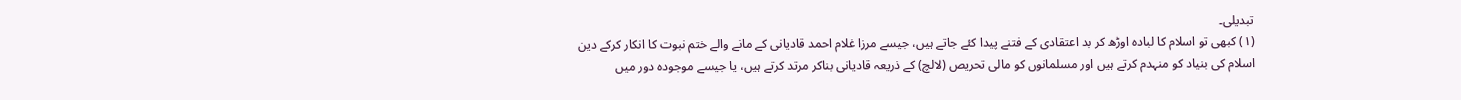تبدیلی۔
(١) کبھی تو اسلام کا لبادہ اوڑھ کر بد اعتقادی کے فتنے پیدا کئے جاتے ہیں، جیسے مرزا غلام احمد قادیانی کے مانے والے ختم نبوت کا انکار کرکے دین اسلام کی بنیاد کو منہدم کرتے ہیں اور مسلمانوں کو مالی تحریص (لالچ) کے ذریعہ قادیانی بناکر مرتد کرتے ہیں، یا جیسے موجودہ دور میں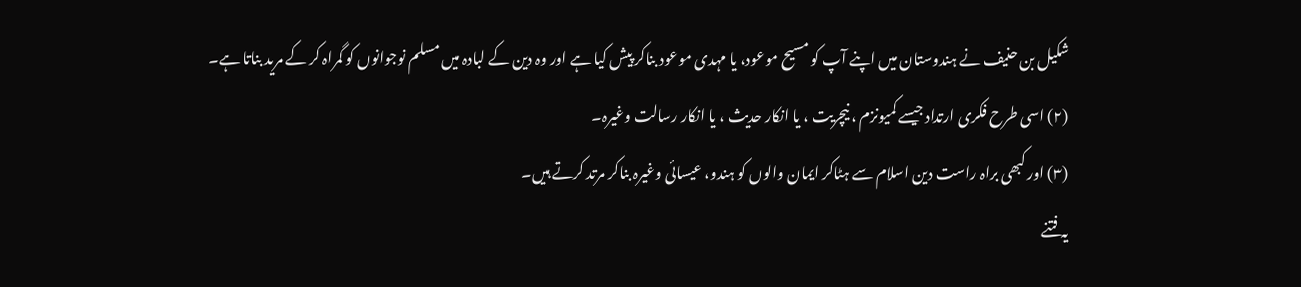شکیل بن حنیف نے ہندوستان میں اپنے آپ کو مسیح موعود، یا مہدی موعود بناکر پیش کیا ہے اور وہ دین کے لبادہ میں مسلم نوجوانوں کو گمراہ کر کے مرید بناتا ہے۔
(۲) اسی طرح فکری ارتداد جیسے کمیونزم ، نیچریت ، یا انکار حدیث ، یا انکار رسالت وغیرہ۔
(۳) اور کبھی براہ راست دین اسلام سے ہٹاکر ایمان والوں کو ہندو، عیسائی وغیرہ بناکر مرتد کرتے ہیں۔
یہ فتنے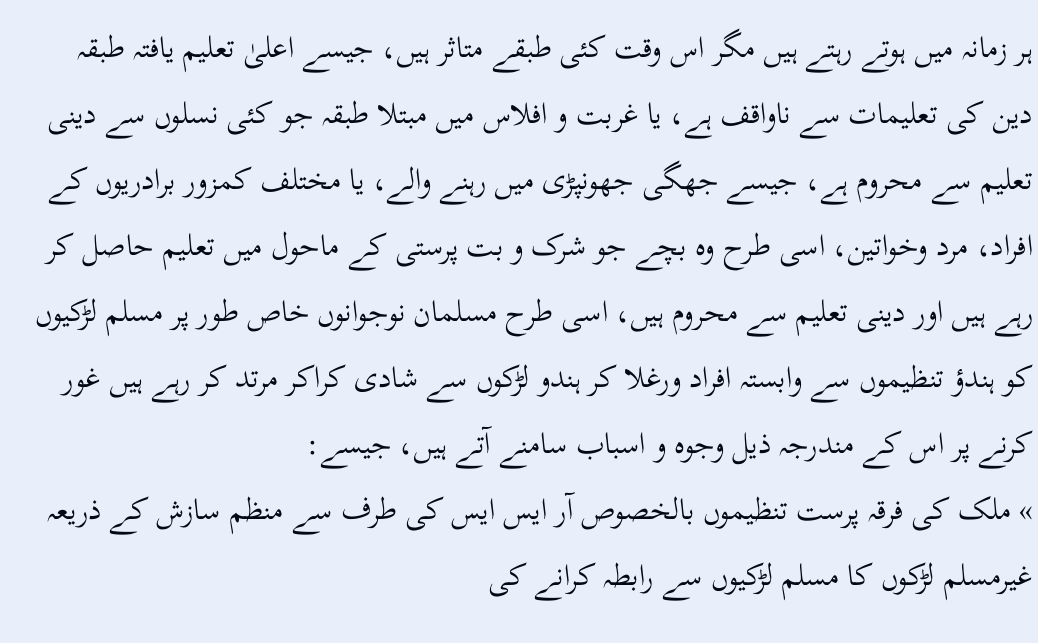ہر زمانہ میں ہوتے رہتے ہیں مگر اس وقت کئی طبقے متاثر ہیں، جیسے اعلیٰ تعلیم یافتہ طبقہ دین کی تعلیمات سے ناواقف ہے، یا غربت و افلاس میں مبتلا طبقہ جو کئی نسلوں سے دینی تعلیم سے محروم ہے، جیسے جھگی جھونپڑی میں رہنے والے، یا مختلف کمزور برادریوں کے افراد، مرد وخواتین، اسی طرح وہ بچے جو شرک و بت پرستی کے ماحول میں تعلیم حاصل کر رہے ہیں اور دینی تعلیم سے محروم ہیں، اسی طرح مسلمان نوجوانوں خاص طور پر مسلم لڑکیوں کو ہندؤ تنظیموں سے وابستہ افراد ورغلا کر ہندو لڑکوں سے شادی کراکر مرتد کر رہے ہیں غور کرنے پر اس کے مندرجہ ذیل وجوہ و اسباب سامنے آتے ہیں، جیسے:
» ملک کی فرقہ پرست تنظیموں بالخصوص آر ایس ایس کی طرف سے منظم سازش کے ذریعہ غیرمسلم لڑکوں کا مسلم لڑکیوں سے رابطہ کرانے کی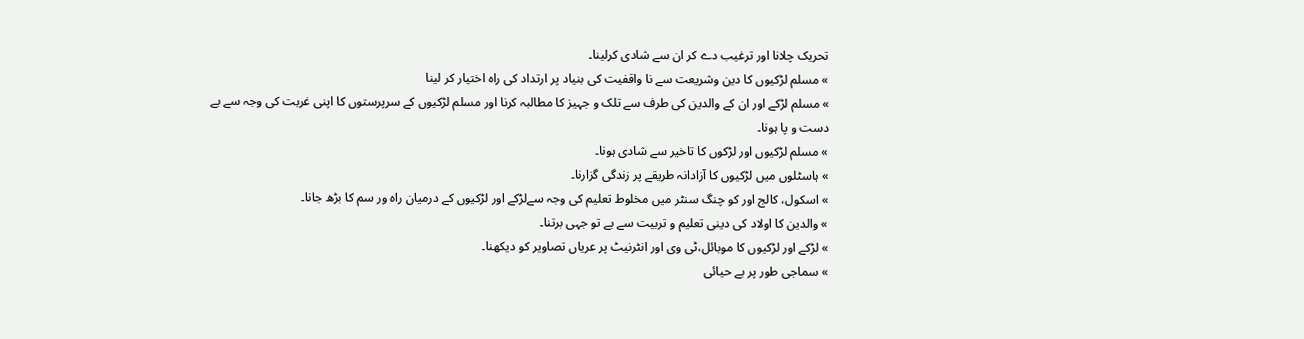تحریک چلانا اور ترغیب دے کر ان سے شادی کرلینا۔
» مسلم لڑکیوں کا دین وشریعت سے نا واقفیت کی بنیاد پر ارتداد کی راہ اختیار کر لینا
» مسلم لڑکے اور ان کے والدین کی طرف سے تلک و جہیز کا مطالبہ کرنا اور مسلم لڑکیوں کے سرپرستوں کا اپنی غربت کی وجہ سے بے دست و پا ہونا۔
» مسلم لڑکیوں اور لڑکوں کا تاخیر سے شادی ہونا۔
» ہاسٹلوں میں لڑکیوں کا آزادانہ طریقے پر زندگی گزارنا۔
» اسکول، کالج اور کو چنگ سنٹر میں مخلوط تعلیم کی وجہ سےلڑکے اور لڑکیوں کے درمیان راه ور سم کا بڑھ جانا۔
» والدین کا اولاد کی دینی تعلیم و تربیت سے بے تو جہی برتنا۔
» لڑکے اور لڑکیوں کا موبائل،ٹی وی اور انٹرنیٹ پر عریاں تصاویر کو دیکھنا۔
» سماجی طور پر بے حیائی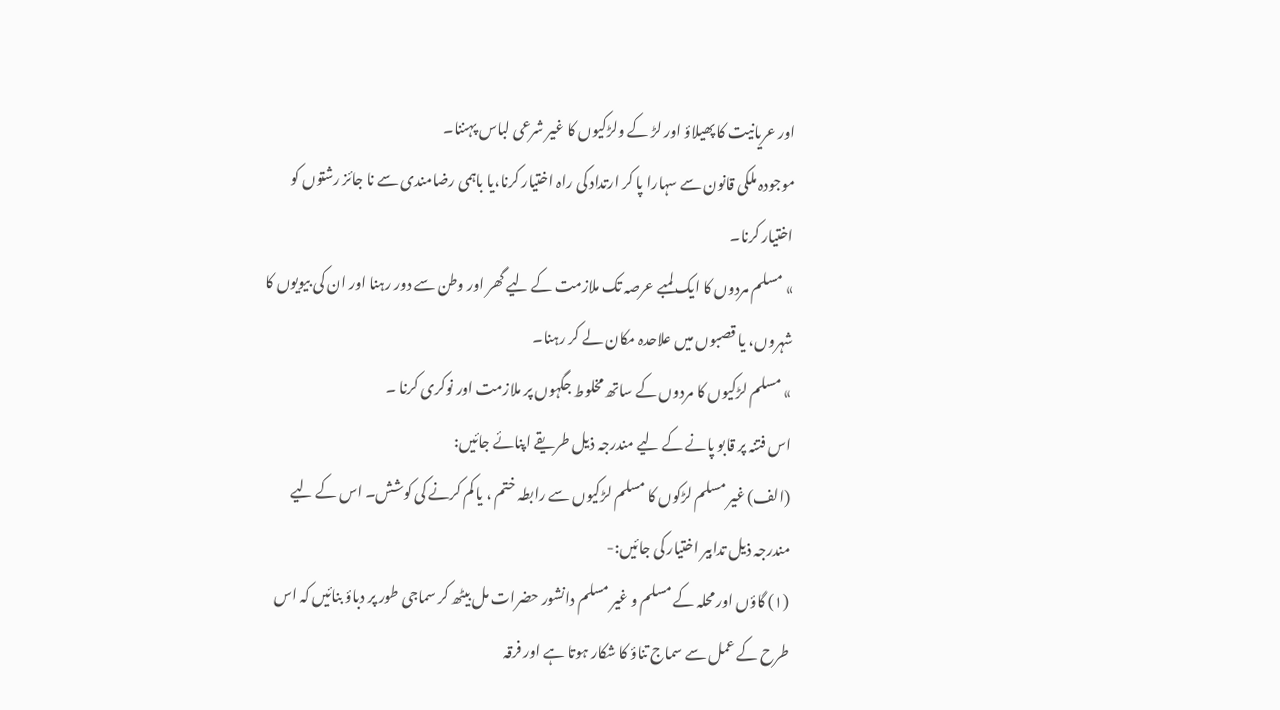اور عریانیت کا پھیلاؤ اور لڑ کے ولڑکیوں کا غیر شرعی لباس پہننا۔
موجودہ ملکی قانون سے سہارا پا کر ارتداد کی راہ اختیار کرنا،یا باہمی رضامندی سے نا جائز رشتوں کو اختیار کرنا۔
» مسلم مردوں کا ایک لمبے عرصہ تک ملازمت کے لیے گھر اور وطن سے دور رہنا اور ان کی بیویوں کا شہروں، یا قصبوں میں علاحدہ مکان لے کر رہنا۔
» مسلم لڑکیوں کا مردوں کے ساتھ مخلوط جگہوں پر ملازمت اور نوکری کرنا ۔
اس فتنہ پر قابو پانے کے لیے مندرجہ ذیل طریقے اپنائے جائیں:
(الف) غیر مسلم لڑکوں کا مسلم لڑکیوں سے رابطہ ختم ، یا کم کرنے کی کوشش۔ اس کے لیے مندرجہ ذیل تدابیر اختیار کی جائیں:-
(۱) گاؤں اور محلہ کے مسلم و غیر مسلم دانشور حضرات مل بیٹھ کر سماجی طور پر دباؤ بنائیں کہ اس طرح کے عمل سے سماج تناؤ کا شکار ہوتا ہے اور فرقہ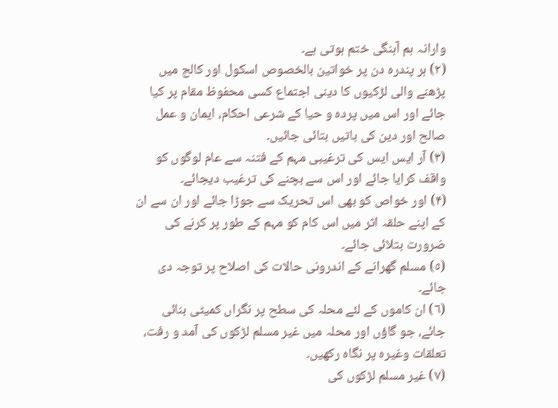وارانہ ہم آہنگی ختم ہوتی ہے۔
(۲) ہر پندرہ دن پر خواتین بالخصوص اسکول اور کالج میں پڑھنے والی لڑکیوں کا دینی اجتماع کسی محفوظ مقام پر کیا جائے اور اس میں پردہ و حیا کے شرعی احکام، ایمان و عمل صالح اور دین کی باتیں بتائی جائیں۔
(۳) آر ایس ایس کی ترغیبی مہم کے فتنہ سے عام لوگوں کو واقف کرایا جائے اور اس سے بچنے کی ترغیب دیجائے۔
(۴) اور خواص کو بھی اس تحریک سے جوڑا جائے اور ان سے ان کے اپنے حلقہ اثر میں اس کام کو مہم کے طور پر کرنے کی ضرورت بتلائی جائے۔
(٥) مسلم گھرانے کے اندرونی حالات کی اصلاح پر توجہ دی جائے۔
(٦) ان کاموں کے لئے محلہ کی سطح پر نگراں کمیٹی بنائی جائے، جو گاؤں اور محلہ میں غیر مسلم لڑکوں کی آمد و رفت، تعلقات وغیرہ پر نگاہ رکھیں۔
(٧) غیر مسلم لڑکوں کی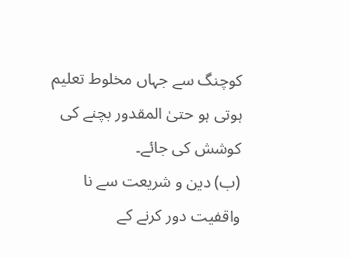کوچنگ سے جہاں مخلوط تعلیم ہوتی ہو حتیٰ المقدور بچنے کی کوشش کی جائے۔
(ب) دین و شریعت سے نا واقفیت دور کرنے کے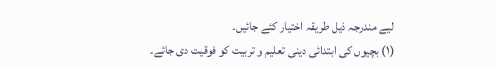لیے مندرجہ ذیل طریقہ اختیار کئے جائیں۔
(١) بچیوں کی ابتدائی دینی تعلیم و تربیت کو فوقیت دی جائے۔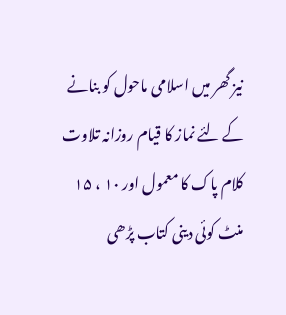نیز گھر میں اسلامی ماحول کو بنانے کے لئے نماز کا قیام روزانہ تلاوت کلام پاک کا معمول اور ۱۰ ، ۱۵ منٹ کوئی دینی کتاب پڑھی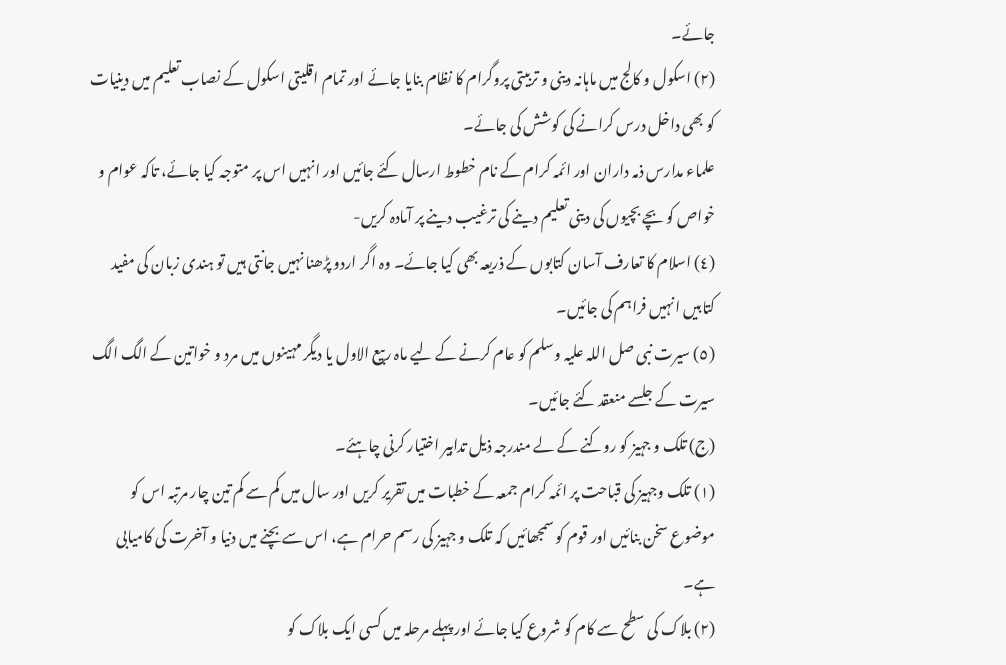جائے۔
(٢) اسکول و کالج میں ماہانہ دینی و تربیتی پروگرام کا نظام بنایا جائے اور تمام اقلیتی اسکول کے نصاب تعلیم میں دینیات کو بھی داخل درس کرانے کی کوشش کی جائے۔
علماء مدارس ذمہ داران اور ائمہ کرام کے نام خطوط ارسال کئے جائیں اور انہیں اس پر متوجہ کیا جائے، تاکہ عوام و خواص کو بچے بچیوں کی دینی تعلیم دینے کی ترغیب دینے پر آمادہ کریں-
(٤) اسلام کا تعارف آسان کتابوں کے ذریعہ بھی کیا جائے۔ وہ اگر اردو پڑھنا نہیں جانتی ہیں تو ہندی زبان کی مفید کتابیں انہیں فراہم کی جائیں۔
(٥) سیرت نبی صل اللہ علیہ وسلم کو عام کرنے کے لیے ماہ ربیع الاول یا دیگر مہینوں میں مرد و خواتین کے الگ الگ سیرت کے جلسے منعقد کئے جائیں۔
(ج) تلک و جہیز کو روکنے کے لے مندرجہ ذیل تدابیر اختیار کرنی چاہئے۔
(١) تلک وجہیز کی قباحت پر ائمہ کرام جمعہ کے خطبات میں تقریر کریں اور سال میں کم سے کم تین چار مرتبہ اس کو موضوع سخن بنائیں اور قوم کو سمجھائیں کہ تلک و جہیز کی رسم حرام ہے، اس سے بچنے میں دنیا و آخرت کی کامیابی ہے۔
(٢) بلاک کی سطح سے کام کو شروع کیا جائے اور پہلے مرحلہ میں کسی ایک بلاک کو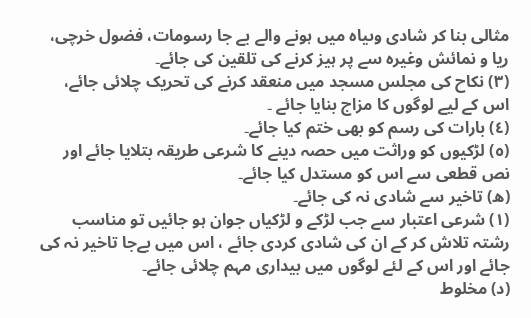مثالی بنا کر شادی وںیاہ میں ہونے والے بے جا رسومات، فضول خرچی، ریا و نمائش وغیرہ سے پر ہیز کرنے کی تلقین کی جائے۔
(٣) نکاح کی مجلس مسجد میں منعقد کرنے کی تحریک چلائی جائے، اس کے لیے لوگوں کا مزاج بنایا جائے ۔
(٤) بارات کی رسم کو بھی ختم کیا جائے۔
(٥) لڑکیوں کو وراثت میں حصہ دینے کا شرعی طریقہ بتلایا جائے اور نص قطعی سے اس کو مستدل کیا جائے۔
(ه) تاخیر سے شادی نہ کی جائے۔
(١) شرعی اعتبار سے جب لڑکے و لڑکیاں جوان ہو جائیں تو مناسب رشتہ تلاش کر کے ان کی شادی کردی جائے ، اس میں بےجا تاخیر نہ کی جائے اور اس کے لئے لوگوں میں بیداری مہم چلائی جائے۔
(د) مخلوط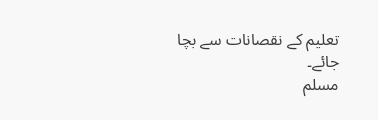تعلیم کے نقصانات سے بچا جائے۔
مسلم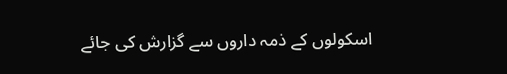اسکولوں کے ذمہ داروں سے گزارش کی جائے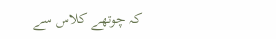کہ چوتھے کلاس سے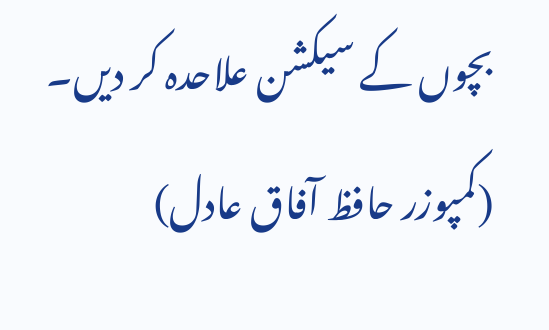بچوں کے سیکشن علاحدہ کر دیں۔
(کمپوزر حافظ آفاق عادل)